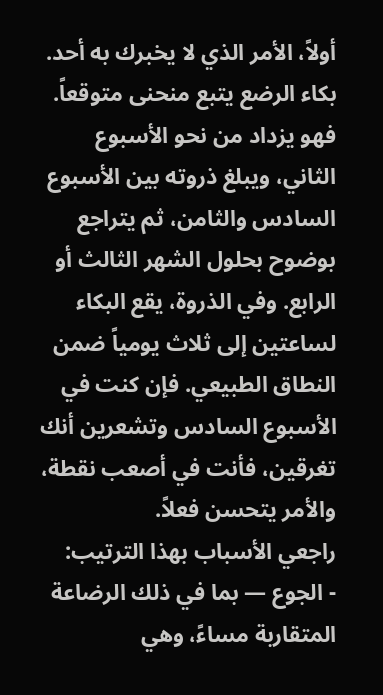أولاً، الأمر الذي لا يخبرك به أحد. بكاء الرضع يتبع منحنى متوقعاً. فهو يزداد من نحو الأسبوع الثاني، ويبلغ ذروته بين الأسبوع السادس والثامن، ثم يتراجع بوضوح بحلول الشهر الثالث أو الرابع. وفي الذروة، يقع البكاء لساعتين إلى ثلاث يومياً ضمن النطاق الطبيعي. فإن كنت في الأسبوع السادس وتشعرين أنك تغرقين، فأنت في أصعب نقطة، والأمر يتحسن فعلاً.
راجعي الأسباب بهذا الترتيب:
- الجوع — بما في ذلك الرضاعة المتقاربة مساءً، وهي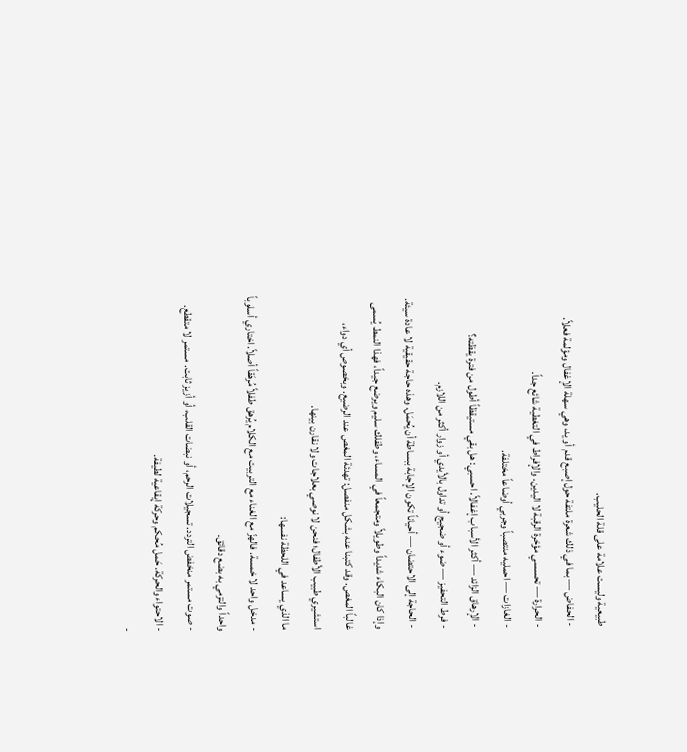طبيعية وليست علامة على قلة الحليب.
- الحفاض — بما في ذلك شعرة ملتفة حول إصبع قدم أو يد، وهي سهلة الإغفال ومؤلمة فعلاً.
- الحرارة — تحسسي مؤخرة الرقبة لا اليدين. والإفراط في التغطية شائع جداً.
- الغازات — احمليه منتصباً وجربي أوضاعاً مختلفة.
- الإرهاق الزائد — أكثر الأسباب إغفالاً. احسبي: هل بقي مستيقظاً أطول من فترة يقظته؟
- فرط التحفيز — ضوء أو ضجيج أو تداول بالأيدي أو زوار أكثر من اللازم.
- الحاجة إلى الاحتضان — أحياناً تكون الإجابة ببساطة أن يُحمَل. وهذه حاجة حقيقية لا عادة سيئة.
وإذا كان البكاء شديداً وطويلاً ومتجمعاً في المساء، وطفلك سليم ويرضع جيداً، فهذا النمط يُسمى غالباً المغص. وقد كتبنا عنه بشكل منفصل: تهدئة المغص عند الرضيع. وبخصوص أي دواء، استشيري طبيب الأطفال؛ فنحن لا نوصي بعلاجات ولا نقارن بينها.
ما الذي يساعد في اللحظة نفسها:
- مدخل واحد لا خمسة. فالهزّ مع الغناء مع التربيت مع الكلام يُرهق طفلاً مُرهَقاً أصلاً. اختاري أسلوباً واحداً والتزمي به بضع دقائق.
- صوت مستمر منخفض التردد. تسجيلات الرحم، أو نبضات القلب، أو أزيز ثابت. مستمر لا متقطع.
- الاحتواء والحركة. حَمل مُحكم وحركة إيقاعية لطيفة.
-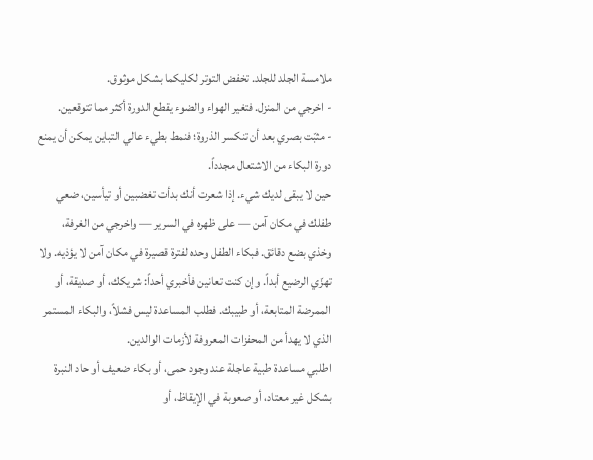ملامسة الجلد للجلد. تخفض التوتر لكليكما بشكل موثوق.
- اخرجي من المنزل. فتغير الهواء والضوء يقطع الدورة أكثر مما تتوقعين.
- مثبّت بصري بعد أن تنكسر الذروة؛ فنمط بطيء عالي التباين يمكن أن يمنع دورة البكاء من الاشتعال مجدداً.
حين لا يبقى لديك شيء. إذا شعرت أنك بدأت تغضبين أو تيأسين، ضعي طفلك في مكان آمن — على ظهره في السرير — واخرجي من الغرفة، وخذي بضع دقائق. فبكاء الطفل وحده لفترة قصيرة في مكان آمن لا يؤذيه. ولا تهزّي الرضيع أبداً. وإن كنت تعانين فأخبري أحداً: شريكك، أو صديقة، أو الممرضة المتابعة، أو طبيبك. فطلب المساعدة ليس فشلاً، والبكاء المستمر الذي لا يهدأ من المحفزات المعروفة لأزمات الوالدين.
اطلبي مساعدة طبية عاجلة عند وجود حمى، أو بكاء ضعيف أو حاد النبرة بشكل غير معتاد، أو صعوبة في الإيقاظ، أو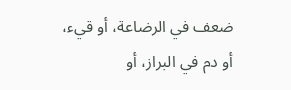ضعف في الرضاعة، أو قيء، أو دم في البراز، أو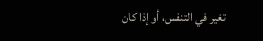تغير في التنفس، أو إذا كان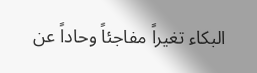البكاء تغيراً مفاجئاً وحاداً عن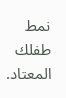نمط طفلك المعتاد.